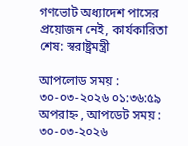গণভোট অধ্যাদেশ পাসের প্রয়োজন নেই, কার্যকারিতা শেষ: স্বরাষ্ট্রমন্ত্রী

আপলোড সময় : ৩০-০৩-২০২৬ ০১:৩৬:৫৯ অপরাহ্ন , আপডেট সময় : ৩০-০৩-২০২৬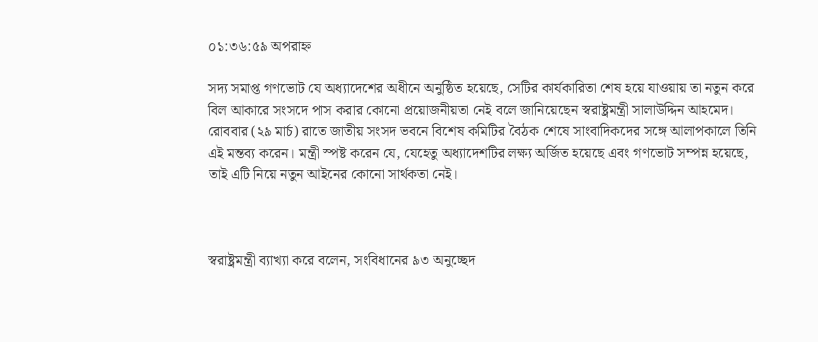০১:৩৬:৫৯ অপরাহ্ন

সদ্য সমাপ্ত গণভোট যে অধ্যাদেশের অধীনে অনুষ্ঠিত হয়েছে, সেটির কার্যকারিতা শেষ হয়ে যাওয়ায় তা নতুন করে বিল আকারে সংসদে পাস করার কোনো প্রয়োজনীয়তা নেই বলে জানিয়েছেন স্বরাষ্ট্রমন্ত্রী সালাউদ্দিন আহমেদ। রোববার (২৯ মার্চ) রাতে জাতীয় সংসদ ভবনে বিশেষ কমিটির বৈঠক শেষে সাংবাদিকদের সঙ্গে আলাপকালে তিনি এই মন্তব্য করেন। মন্ত্রী স্পষ্ট করেন যে, যেহেতু অধ্যাদেশটির লক্ষ্য অর্জিত হয়েছে এবং গণভোট সম্পন্ন হয়েছে, তাই এটি নিয়ে নতুন আইনের কোনো সার্থকতা নেই।



স্বরাষ্ট্রমন্ত্রী ব্যাখ্যা করে বলেন, সংবিধানের ৯৩ অনুচ্ছেদ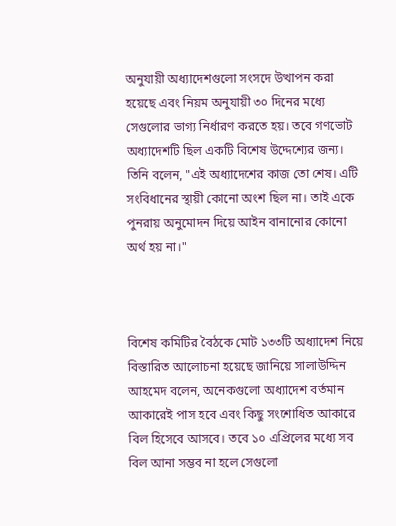অনুযায়ী অধ্যাদেশগুলো সংসদে উত্থাপন করা হয়েছে এবং নিয়ম অনুযায়ী ৩০ দিনের মধ্যে সেগুলোর ভাগ্য নির্ধারণ করতে হয়। তবে গণভোট অধ্যাদেশটি ছিল একটি বিশেষ উদ্দেশ্যের জন্য। তিনি বলেন, "এই অধ্যাদেশের কাজ তো শেষ। এটি সংবিধানের স্থায়ী কোনো অংশ ছিল না। তাই একে পুনরায় অনুমোদন দিয়ে আইন বানানোর কোনো অর্থ হয় না।"



বিশেষ কমিটির বৈঠকে মোট ১৩৩টি অধ্যাদেশ নিয়ে বিস্তারিত আলোচনা হয়েছে জানিয়ে সালাউদ্দিন আহমেদ বলেন, অনেকগুলো অধ্যাদেশ বর্তমান আকারেই পাস হবে এবং কিছু সংশোধিত আকারে বিল হিসেবে আসবে। তবে ১০ এপ্রিলের মধ্যে সব বিল আনা সম্ভব না হলে সেগুলো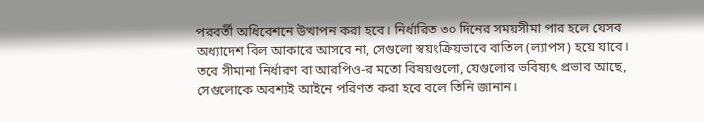পরবর্তী অধিবেশনে উত্থাপন করা হবে। নির্ধারিত ৩০ দিনের সময়সীমা পার হলে যেসব অধ্যাদেশ বিল আকারে আসবে না, সেগুলো স্বয়ংক্রিয়ভাবে বাতিল (ল্যাপস) হয়ে যাবে। তবে সীমানা নির্ধারণ বা আরপিও-র মতো বিষয়গুলো, যেগুলোর ভবিষ্যৎ প্রভাব আছে, সেগুলোকে অবশ্যই আইনে পরিণত করা হবে বলে তিনি জানান।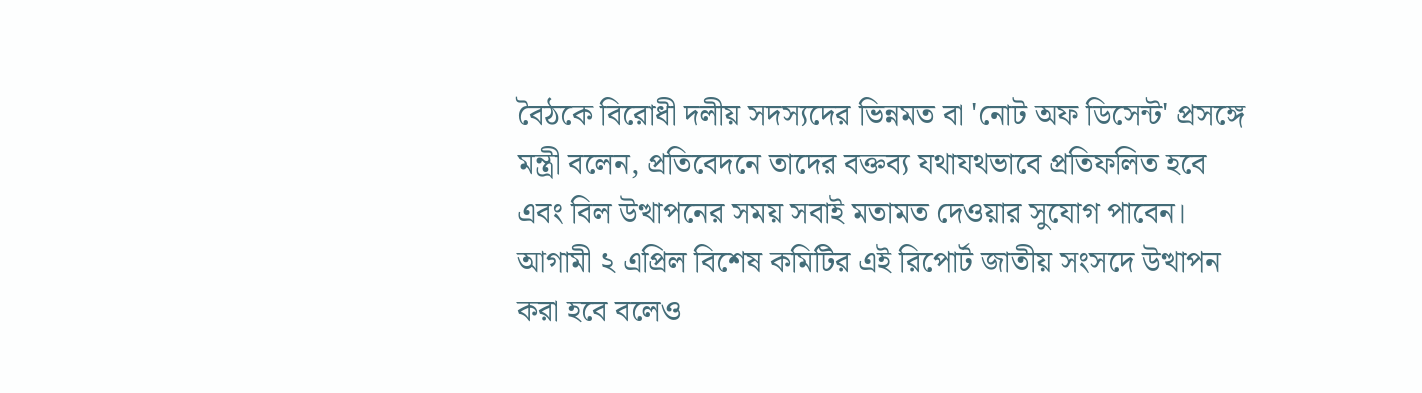বৈঠকে বিরোধী দলীয় সদস্যদের ভিন্নমত বা 'নোট অফ ডিসেন্ট' প্রসঙ্গে মন্ত্রী বলেন, প্রতিবেদনে তাদের বক্তব্য যথাযথভাবে প্রতিফলিত হবে এবং বিল উত্থাপনের সময় সবাই মতামত দেওয়ার সুযোগ পাবেন। আগামী ২ এপ্রিল বিশেষ কমিটির এই রিপোর্ট জাতীয় সংসদে উত্থাপন করা হবে বলেও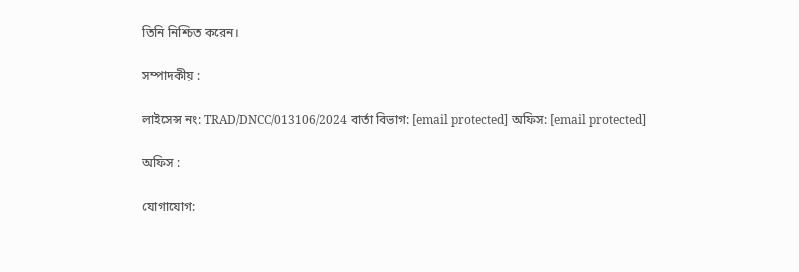তিনি নিশ্চিত করেন।

সম্পাদকীয় :

লাইসেন্স নং: TRAD/DNCC/013106/2024 বার্তা বিভাগ: [email protected] অফিস: [email protected]

অফিস :

যোগাযোগ: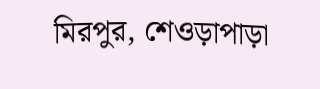মিরপুর, শেওড়াপাড়া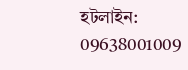হটলাইন: 09638001009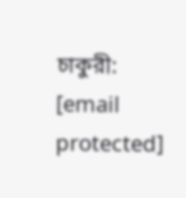চাকুরী: [email protected]